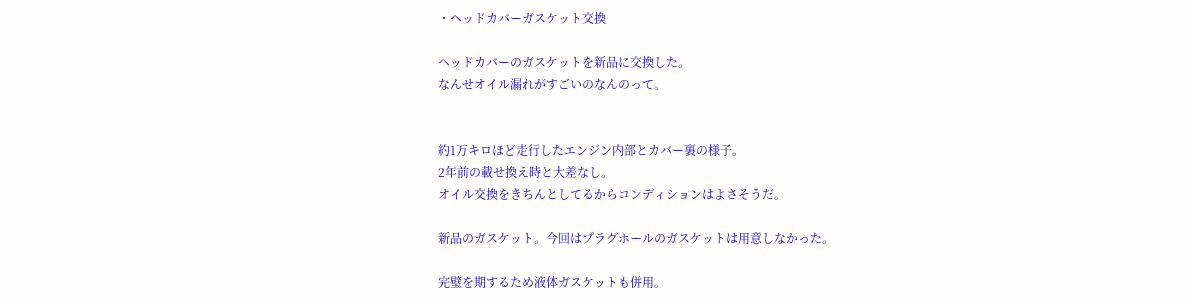・ヘッドカバーガスケット交換

ヘッドカバーのガスケットを新品に交換した。
なんせオイル漏れがすごいのなんのって。


約1万キロほど走行したエンジン内部とカバー裏の様子。
2年前の載せ換え時と大差なし。
オイル交換をきちんとしてるからコンディションはよさそうだ。

新品のガスケット。今回はプラグホールのガスケットは用意しなかった。

完璧を期するため液体ガスケットも併用。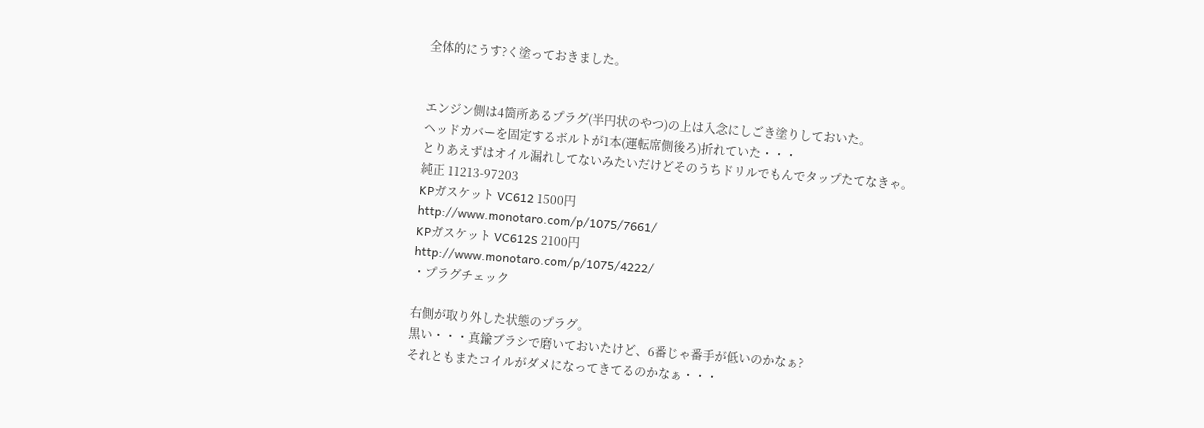全体的にうす?く塗っておきました。


エンジン側は4箇所あるプラグ(半円状のやつ)の上は入念にしごき塗りしておいた。
ヘッドカバーを固定するボルトが1本(運転席側後ろ)折れていた・・・
とりあえずはオイル漏れしてないみたいだけどそのうちドリルでもんでタップたてなきゃ。
純正 11213-97203
KPガスケット VC612 1500円
http://www.monotaro.com/p/1075/7661/
KPガスケット VC612S 2100円
http://www.monotaro.com/p/1075/4222/
・プラグチェック

右側が取り外した状態のプラグ。
黒い・・・真鍮ブラシで磨いておいたけど、6番じゃ番手が低いのかなぁ?
それともまたコイルがダメになってきてるのかなぁ・・・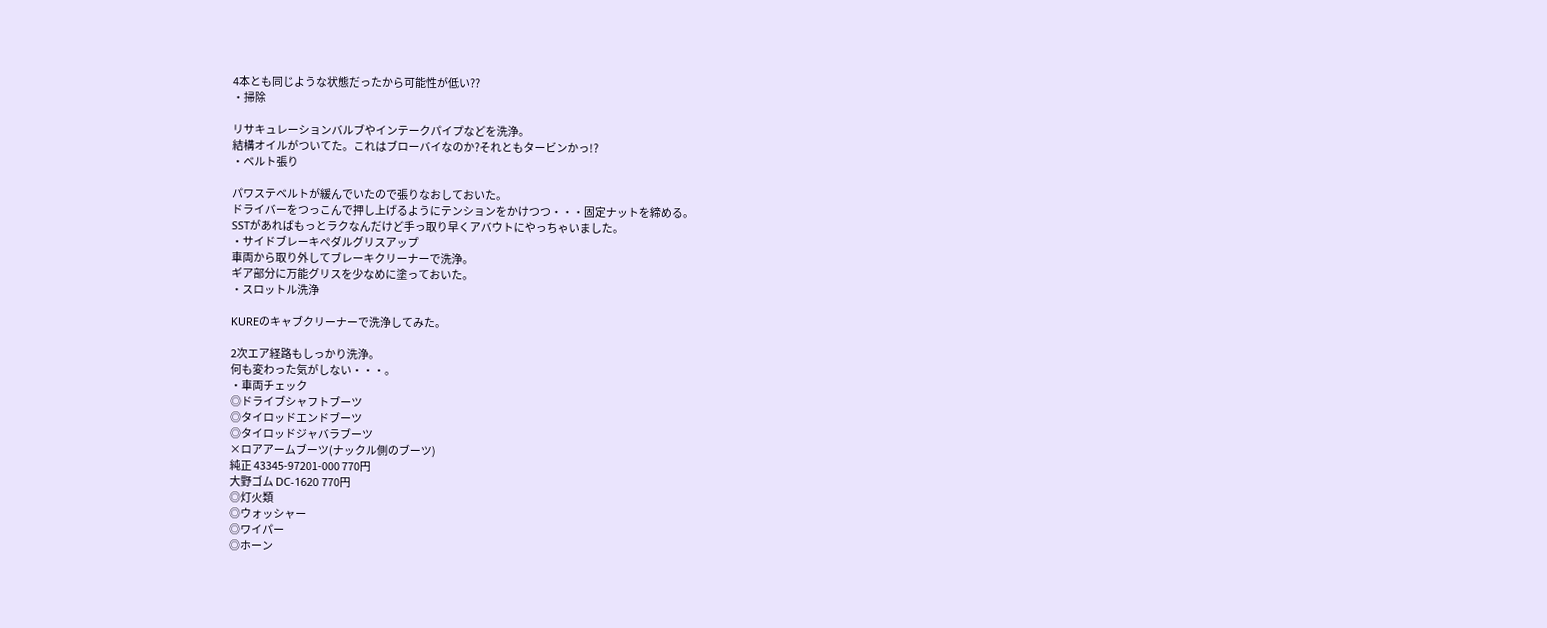4本とも同じような状態だったから可能性が低い??
・掃除

リサキュレーションバルブやインテークパイプなどを洗浄。
結構オイルがついてた。これはブローバイなのか?それともタービンかっ!?
・ベルト張り

パワステベルトが緩んでいたので張りなおしておいた。
ドライバーをつっこんで押し上げるようにテンションをかけつつ・・・固定ナットを締める。
SSTがあればもっとラクなんだけど手っ取り早くアバウトにやっちゃいました。
・サイドブレーキペダルグリスアップ
車両から取り外してブレーキクリーナーで洗浄。
ギア部分に万能グリスを少なめに塗っておいた。
・スロットル洗浄

KUREのキャブクリーナーで洗浄してみた。

2次エア経路もしっかり洗浄。
何も変わった気がしない・・・。
・車両チェック
◎ドライブシャフトブーツ
◎タイロッドエンドブーツ
◎タイロッドジャバラブーツ
×ロアアームブーツ(ナックル側のブーツ)
純正 43345-97201-000 770円
大野ゴム DC-1620 770円
◎灯火類
◎ウォッシャー
◎ワイパー
◎ホーン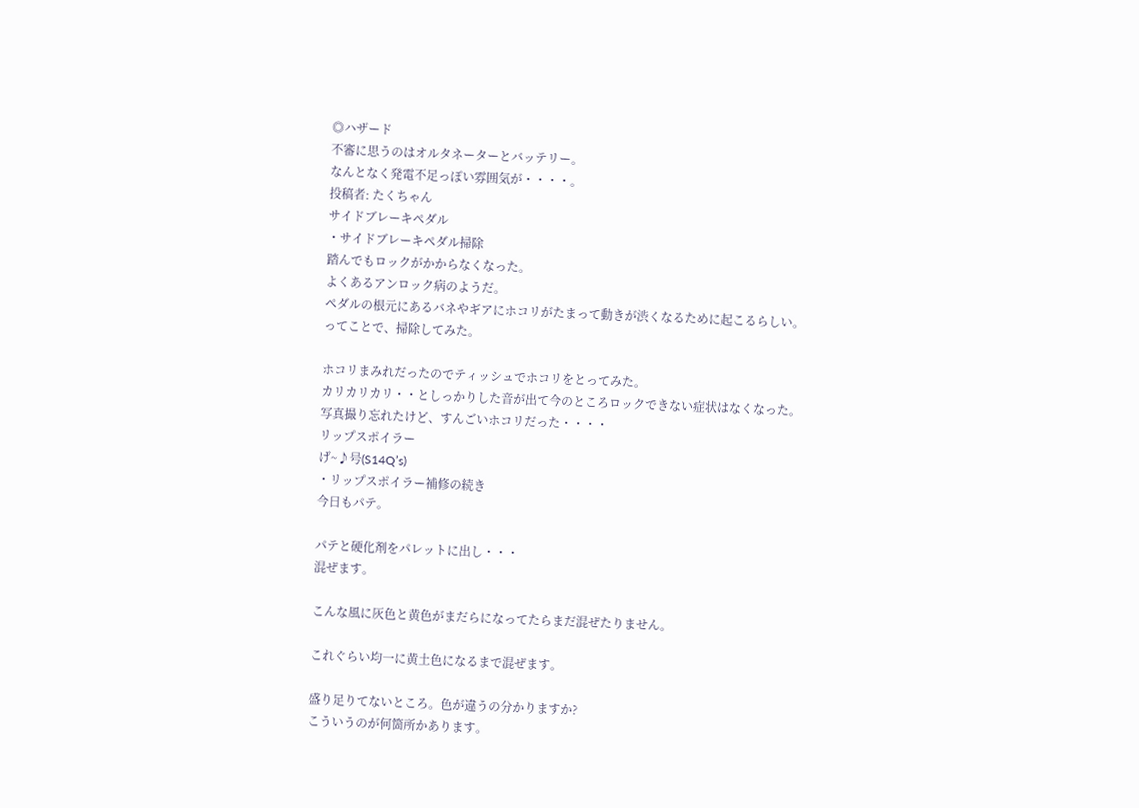◎ハザード
不審に思うのはオルタネーターとバッテリー。
なんとなく発電不足っぽい雰囲気が・・・・。
投稿者: たくちゃん
サイドブレーキペダル
・サイドブレーキペダル掃除
踏んでもロックがかからなくなった。
よくあるアンロック病のようだ。
ペダルの根元にあるバネやギアにホコリがたまって動きが渋くなるために起こるらしい。
ってことで、掃除してみた。

ホコリまみれだったのでティッシュでホコリをとってみた。
カリカリカリ・・としっかりした音が出て今のところロックできない症状はなくなった。
写真撮り忘れたけど、すんごいホコリだった・・・・
リップスポイラー
げ~♪号(S14Q’s)
・リップスポイラー補修の続き
今日もパテ。

パテと硬化剤をパレットに出し・・・
混ぜます。

こんな風に灰色と黄色がまだらになってたらまだ混ぜたりません。

これぐらい均一に黄土色になるまで混ぜます。

盛り足りてないところ。色が違うの分かりますか?
こういうのが何箇所かあります。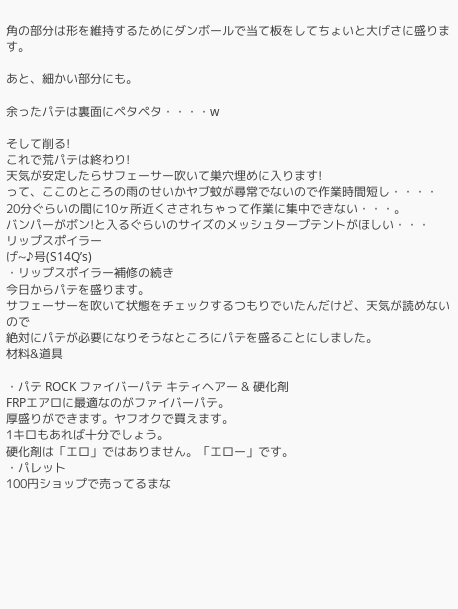角の部分は形を維持するためにダンボールで当て板をしてちょいと大げさに盛ります。

あと、細かい部分にも。

余ったパテは裏面にペタペタ・・・・w

そして削る!
これで荒パテは終わり!
天気が安定したらサフェーサー吹いて巣穴埋めに入ります!
って、ここのところの雨のせいかヤブ蚊が尋常でないので作業時間短し・・・・
20分ぐらいの間に10ヶ所近くさされちゃって作業に集中できない・・・。
バンパーがボン!と入るぐらいのサイズのメッシュタープテントがほしい・・・
リップスポイラー
げ~♪号(S14Q’s)
・リップスポイラー補修の続き
今日からパテを盛ります。
サフェーサーを吹いて状態をチェックするつもりでいたんだけど、天気が読めないので
絶対にパテが必要になりそうなところにパテを盛ることにしました。
材料&道具

・パテ ROCK ファイバーパテ キティヘアー & 硬化剤
FRPエアロに最適なのがファイバーパテ。
厚盛りができます。ヤフオクで買えます。
1キロもあれば十分でしょう。
硬化剤は「エロ」ではありません。「エロー」です。
・パレット
100円ショップで売ってるまな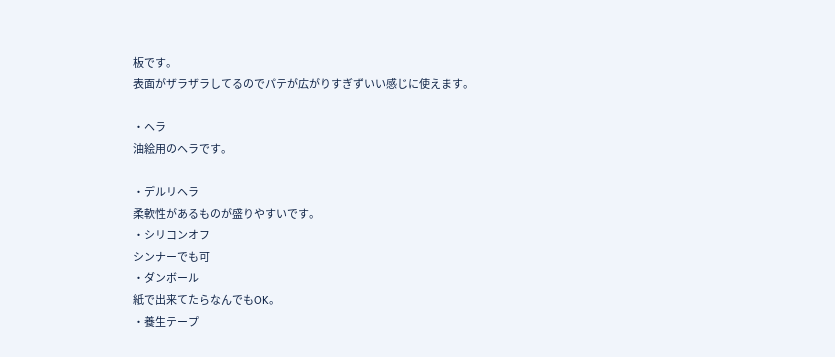板です。
表面がザラザラしてるのでパテが広がりすぎずいい感じに使えます。

・ヘラ
油絵用のヘラです。

・デルリヘラ
柔軟性があるものが盛りやすいです。
・シリコンオフ
シンナーでも可
・ダンボール
紙で出来てたらなんでもOK。
・養生テープ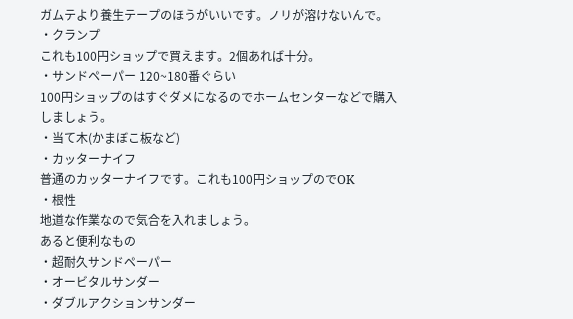ガムテより養生テープのほうがいいです。ノリが溶けないんで。
・クランプ
これも100円ショップで買えます。2個あれば十分。
・サンドペーパー 120~180番ぐらい
100円ショップのはすぐダメになるのでホームセンターなどで購入しましょう。
・当て木(かまぼこ板など)
・カッターナイフ
普通のカッターナイフです。これも100円ショップのでOK
・根性
地道な作業なので気合を入れましょう。
あると便利なもの
・超耐久サンドペーパー
・オービタルサンダー
・ダブルアクションサンダー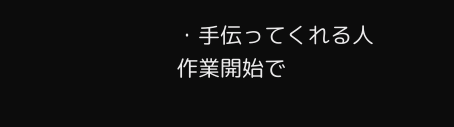・手伝ってくれる人
作業開始で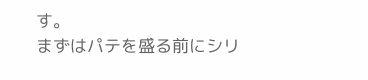す。
まずはパテを盛る前にシリ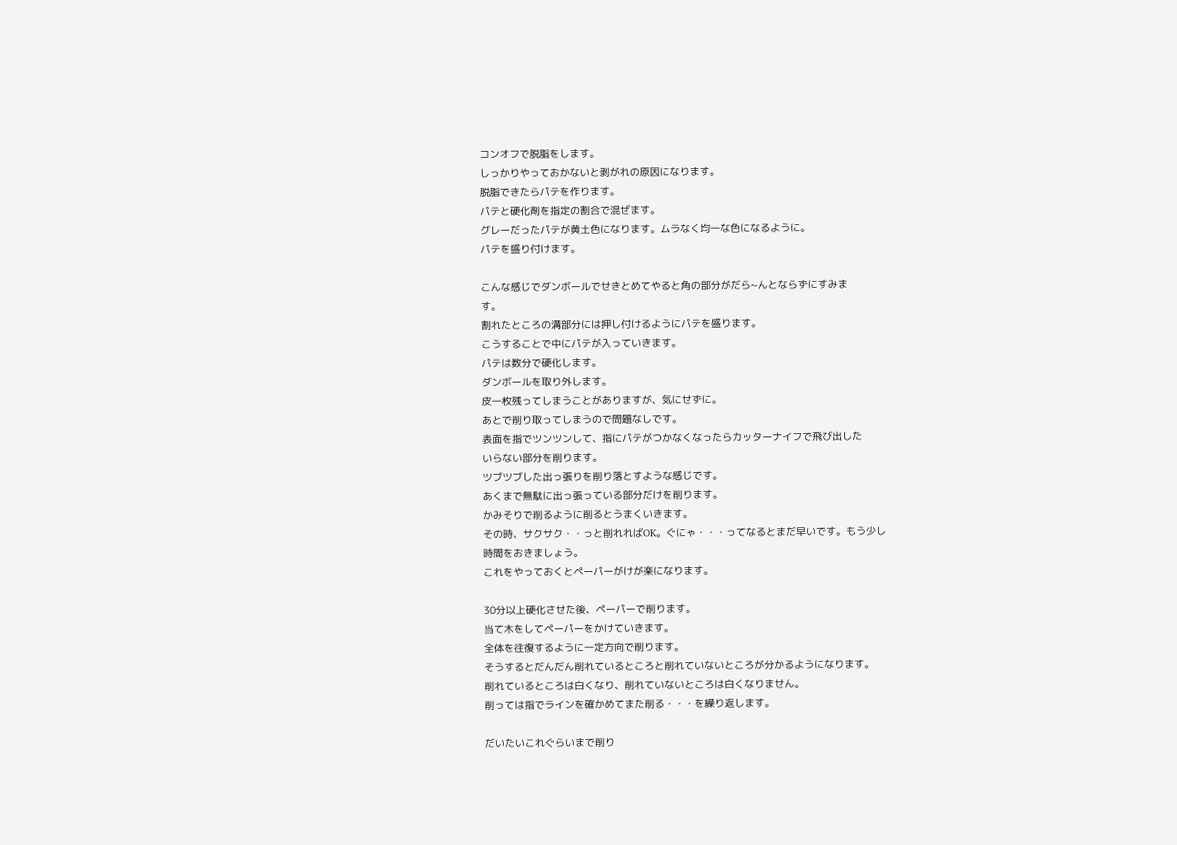コンオフで脱脂をします。
しっかりやっておかないと剥がれの原因になります。
脱脂できたらパテを作ります。
パテと硬化剤を指定の割合で混ぜます。
グレーだったパテが黄土色になります。ムラなく均一な色になるように。
パテを盛り付けます。

こんな感じでダンボールでせきとめてやると角の部分がだら~んとならずにすみま
す。
割れたところの溝部分には押し付けるようにパテを盛ります。
こうすることで中にパテが入っていきます。
パテは数分で硬化します。
ダンボールを取り外します。
皮一枚残ってしまうことがありますが、気にせずに。
あとで削り取ってしまうので問題なしです。
表面を指でツンツンして、指にパテがつかなくなったらカッターナイフで飛び出した
いらない部分を削ります。
ツブツブした出っ張りを削り落とすような感じです。
あくまで無駄に出っ張っている部分だけを削ります。
かみそりで削るように削るとうまくいきます。
その時、サクサク・・っと削れればOK。ぐにゃ・・・ってなるとまだ早いです。もう少し
時間をおきましょう。
これをやっておくとペーパーがけが楽になります。

30分以上硬化させた後、ペーパーで削ります。
当て木をしてペーパーをかけていきます。
全体を往復するように一定方向で削ります。
そうするとだんだん削れているところと削れていないところが分かるようになります。
削れているところは白くなり、削れていないところは白くなりません。
削っては指でラインを確かめてまた削る・・・を繰り返します。

だいたいこれぐらいまで削り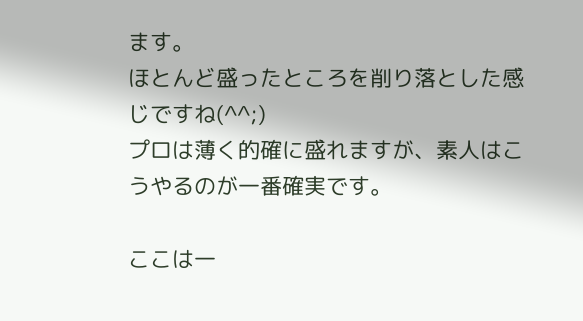ます。
ほとんど盛ったところを削り落とした感じですね(^^;)
プロは薄く的確に盛れますが、素人はこうやるのが一番確実です。

ここは一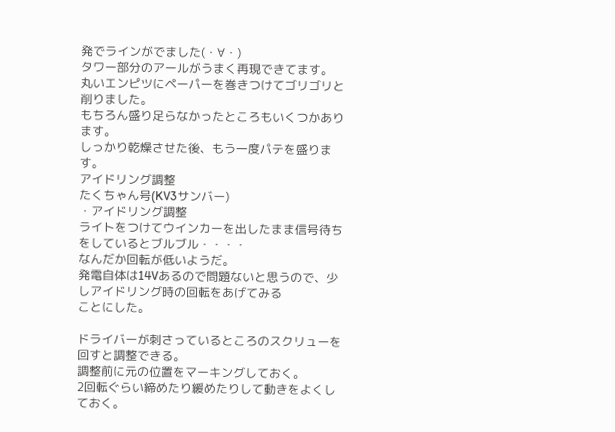発でラインがでました(・∀・)
タワー部分のアールがうまく再現できてます。
丸いエンピツにペーパーを巻きつけてゴリゴリと削りました。
もちろん盛り足らなかったところもいくつかあります。
しっかり乾燥させた後、もう一度パテを盛ります。
アイドリング調整
たくちゃん号(KV3サンバー)
・アイドリング調整
ライトをつけてウインカーを出したまま信号待ちをしているとブルブル・・・・
なんだか回転が低いようだ。
発電自体は14Vあるので問題ないと思うので、少しアイドリング時の回転をあげてみる
ことにした。

ドライバーが刺さっているところのスクリューを回すと調整できる。
調整前に元の位置をマーキングしておく。
2回転ぐらい締めたり緩めたりして動きをよくしておく。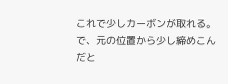これで少しカーボンが取れる。
で、元の位置から少し締めこんだと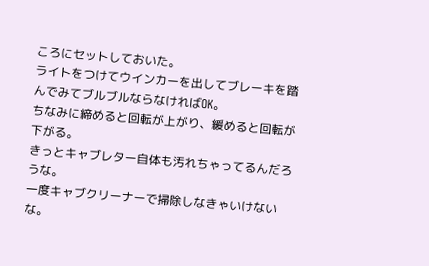ころにセットしておいた。
ライトをつけてウインカーを出してブレーキを踏んでみてブルブルならなければOK。
ちなみに締めると回転が上がり、緩めると回転が下がる。
きっとキャブレター自体も汚れちゃってるんだろうな。
一度キャブクリーナーで掃除しなきゃいけないな。